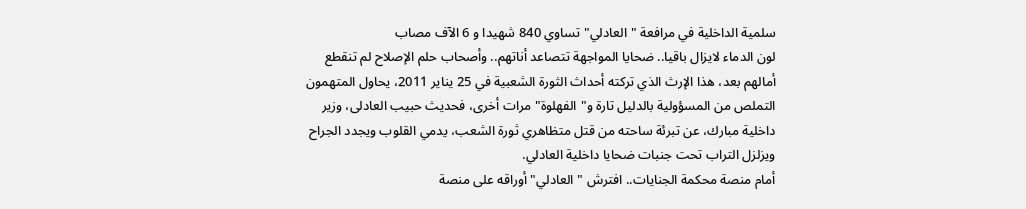سلمية الداخلية في مرافعة "العادلي" تساوي 840 شهيدا و 6 الآف مصاب
لون الدماء لايزال باقيا.. ضحايا المواجهة تتصاعد أناتهم.. وأصحاب حلم الإصلاح لم تنقطع أمالهم بعد، هذا الإرث الذي تركته أحداث الثورة الشعبية في 25 يناير 2011، يحاول المتهمون التملص من المسؤولية بالدليل تارة و"الفهلوة" مرات أخرى، فحديث حبيب العادلى، وزير داخلية مبارك، عن تبرئة ساحته من قتل متظاهري ثورة الشعب، يدمي القلوب ويجدد الجراح ويزلزل التراب تحت جنبات ضحايا داخلية العادلي.
أمام منصة محكمة الجنايات.. افترش "العادلي" أوراقه على منصة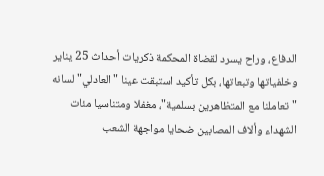الدفاع، وراح يسرد لقضاة المحكمة ذكريات أحداث 25 يناير وخلفياتها وتبعاتها، بكل تأكيد استبقت عينا "العادلي" لسانه "تعاملنا مع المتظاهرين بسلمية"، مغفلا ومتناسيا مئات الشهداء وألاف المصابين ضحايا مواجهة الشعب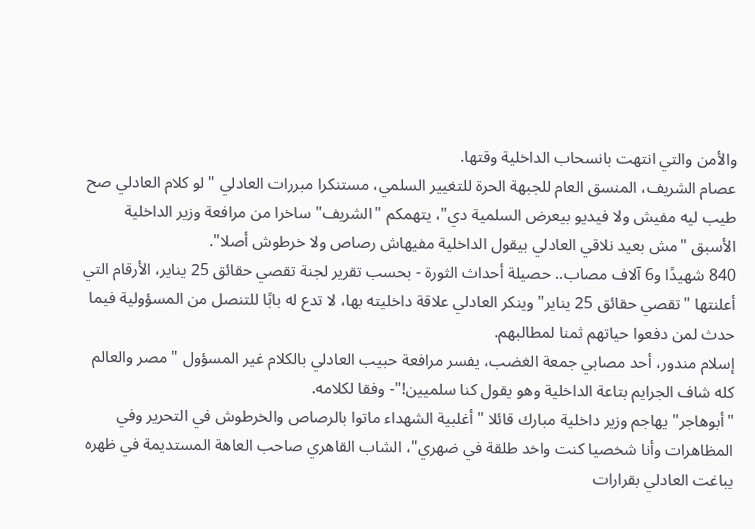والأمن والتي انتهت بانسحاب الداخلية وقتها.
عصام الشريف، المنسق العام للجبهة الحرة للتغيير السلمي، مستنكرا مبررات العادلي "لو كلام العادلي صح طيب ليه مفيش ولا فيديو بيعرض السلمية دي"، يتهمكم "الشريف" ساخرا من مرافعة وزير الداخلية الأسبق "مش بعيد نلاقي العادلي بيقول الداخلية مفيهاش رصاص ولا خرطوش أصلا".
840 شهيدًا و6 آلاف مصاب.. حصيلة أحداث الثورة - بحسب تقرير لجنة تقصي حقائق 25 يناير، الأرقام التي أعلنتها "تقصي حقائق 25 يناير" وينكر العادلي علاقة داخليته بها، لا تدع له بابًا للتنصل من المسؤولية فيما حدث لمن دفعوا حياتهم ثمنا لمطالبهم.
إسلام مندور، أحد مصابي جمعة الغضب، يفسر مرافعة حبيب العادلي بالكلام غير المسؤول "مصر والعالم كله شاف الجرايم بتاعة الداخلية وهو يقول كنا سلميين!"- وفقا لكلامه.
"أبوهاجر" يهاجم وزير داخلية مبارك قائلا "أغلبية الشهداء ماتوا بالرصاص والخرطوش في التحرير وفي المظاهرات وأنا شخصيا كنت واخد طلقة في ضهري"، الشاب القاهري صاحب العاهة المستديمة في ظهره يباغت العادلي بقرارات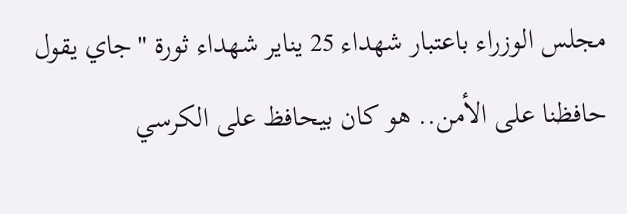مجلس الوزراء باعتبار شهداء 25 يناير شهداء ثورة "جاي يقول حافظنا على الأمن.. هو كان بيحافظ على الكرسي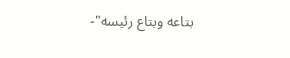بتاعه وبتاع رئيسه"-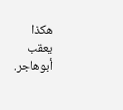هكذا يعقب أبوهاجر.